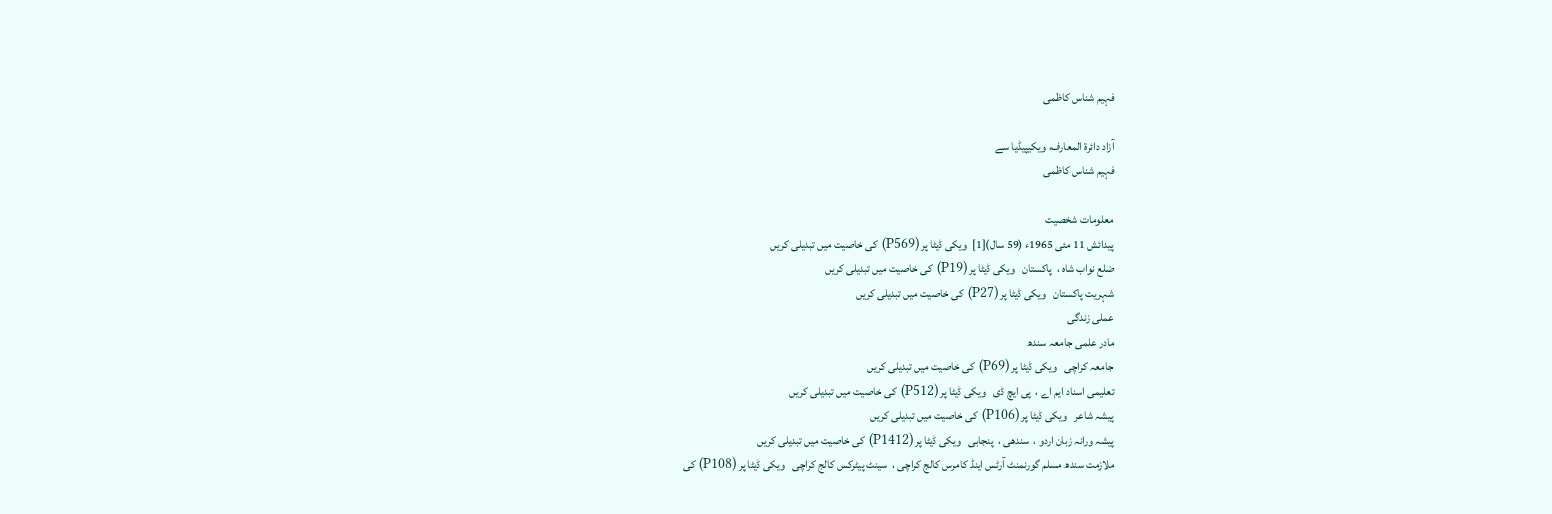فہیم شناس کاظمی

آزاد دائرۃ المعارف، ویکیپیڈیا سے
فہیم شناس کاظمی

معلومات شخصیت
پیدائش 11 مئی 1965ء (59 سال)[1]  ویکی ڈیٹا پر (P569) کی خاصیت میں تبدیلی کریں
ضلع نواب شاہ ،  پاکستان   ویکی ڈیٹا پر (P19) کی خاصیت میں تبدیلی کریں
شہریت پاکستان   ویکی ڈیٹا پر (P27) کی خاصیت میں تبدیلی کریں
عملی زندگی
مادر علمی جامعہ سندھ
جامعہ کراچی   ویکی ڈیٹا پر (P69) کی خاصیت میں تبدیلی کریں
تعلیمی اسناد ایم اے ،  پی ایچ ڈی   ویکی ڈیٹا پر (P512) کی خاصیت میں تبدیلی کریں
پیشہ شاعر   ویکی ڈیٹا پر (P106) کی خاصیت میں تبدیلی کریں
پیشہ ورانہ زبان اردو ،  سندھی ،  پنجابی   ویکی ڈیٹا پر (P1412) کی خاصیت میں تبدیلی کریں
ملازمت سندھ مسلم گورنمنٹ آرٹس اینڈ کامرس کالج کراچی ،  سینٹ پیٹرکس کالج کراچی   ویکی ڈیٹا پر (P108) کی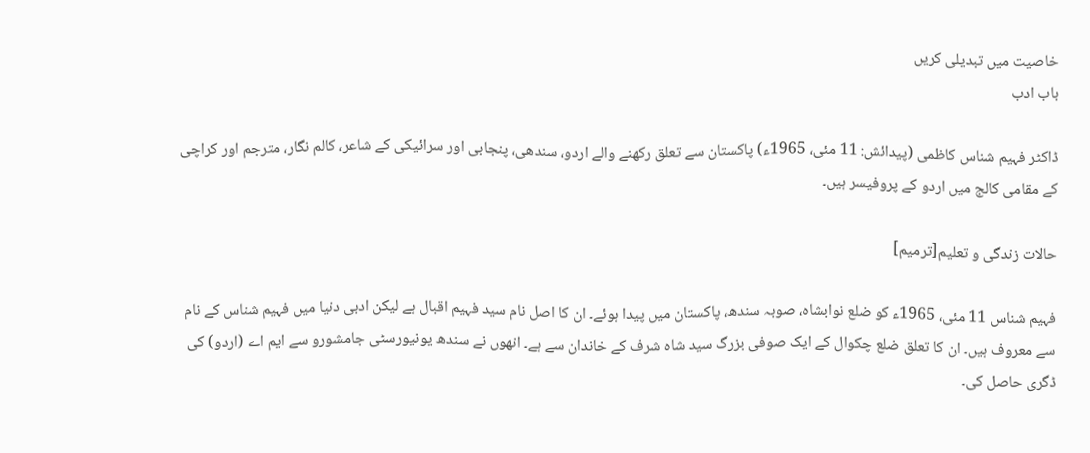خاصیت میں تبدیلی کریں
باب ادب

ڈاکٹر فہیم شناس کاظمی (پیدائش: 11 مئی، 1965ء) پاکستان سے تعلق رکھنے والے اردو، سندھی، پنجابی اور سرائیکی کے شاعر، کالم نگار، مترجم اور کراچی کے مقامی کالج میں اردو کے پروفیسر ہیں۔

حالات زندگی و تعلیم[ترمیم]

فہیم شناس 11 مئی، 1965ء کو ضلع نوابشاہ، صوبہ سندھ، پاکستان میں پیدا ہوئے۔ ان کا اصل نام سید فہیم اقبال ہے لیکن ادبی دنیا میں فہیم شناس کے نام سے معروف ہیں۔ ان کا تعلق ضلع چکوال کے ایک صوفی بزرگ سید شاہ شرف کے خاندان سے ہے۔ انھوں نے سندھ یونیورسٹی جامشورو سے ایم اے (اردو) کی ڈگری حاصل کی۔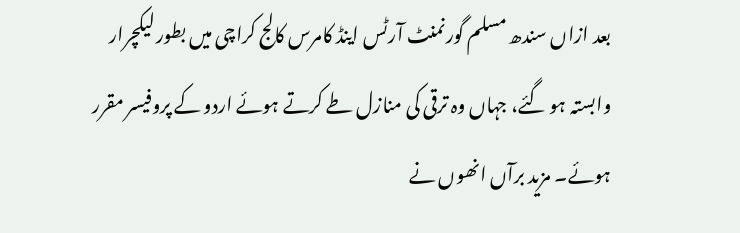بعد ازاں سندھ مسلم گورنمنٹ آرٹس اینڈ کامرس کالج کراچی میں بطور لیکچرار وابستہ ہو گئے، جہاں وہ ترقی کی منازل طے کرتے ہوئے اردو کے پروفیسر مقرر ہوئے۔ مزید برآں انھوں نے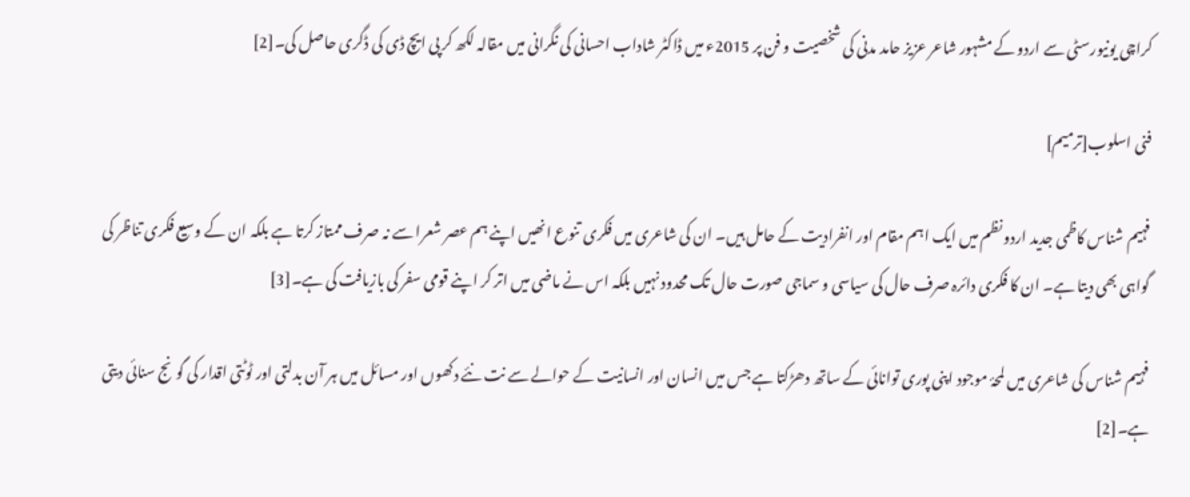کراچی یونیورسٹی سے اردو کے مشہور شاعر عزیز حامد مدنی کی شخصیت و فن پر 2015ء میں ڈاکٹر شاداب احسانی کی نگرانی میں مقالہ لکھ کر پی ایچ ڈی کی ڈگری حاصل کی۔[2]

فنی اسلوب[ترمیم]

فہیم شناس کاظمی جدید اردو نظم میں ایک اہم مقام اور انفرادیت کے حامل ہیں۔ ان کی شاعری میں فکری تنوع انھیں اپنے ہم عصر شعرا سے نہ صرف ممتاز کرتا ہے بلکہ ان کے وسیع فکری تناظر کی گواہی بھی دیتا ہے۔ ان کا فکری دائرہ صرف حال کی سیاسی و سماجی صورت حال تک محدود نہیں بلکہ اس نے ماضی میں اتر کر اپنے قومی سفر کی بازیافت کی ہے۔[3]

فہیم شناس کی شاعری میں لمحۂ موجود اپنی پوری توانائی کے ساتھ دھڑکتا ہے جس میں انسان اور انسانیت کے حوالے سے نت نئے دکھوں اور مسائل میں ہر آن بدلتی اور ٹوٹتی اقدار کی گونج سنائی دیتی ہے۔[2]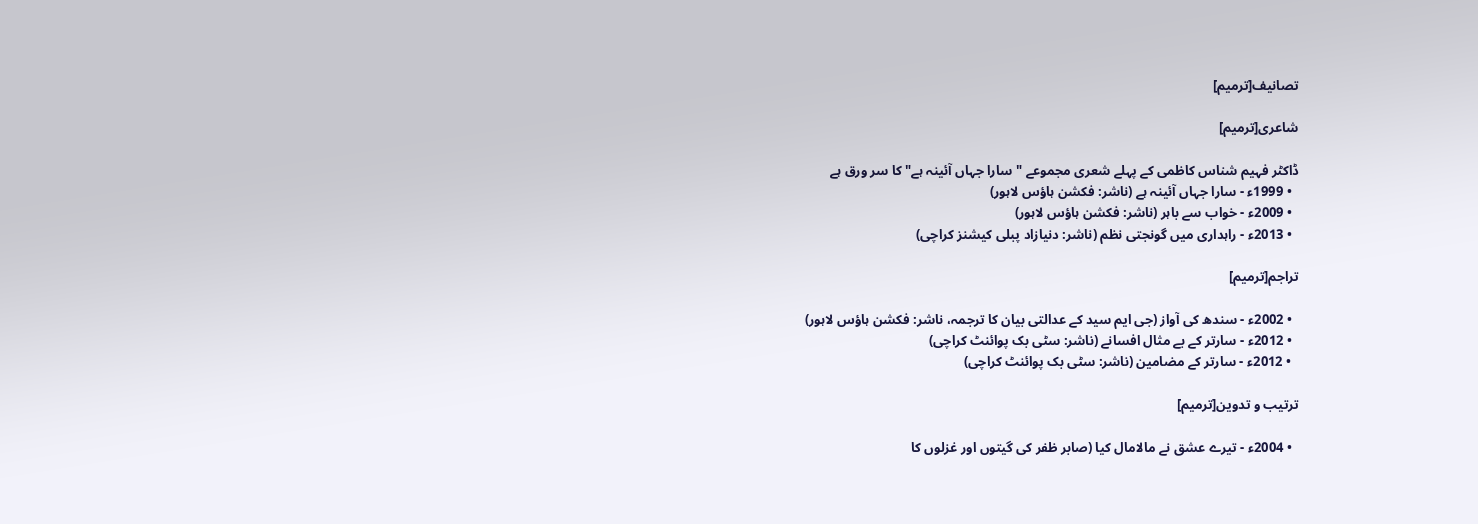تصانیف[ترمیم]

شاعری[ترمیم]

ڈاکٹر فہیم شناس کاظمی کے پہلے شعری مجموعے "سارا جہاں آئینہ ہے" کا سر ورق ہے
  • 1999ء - سارا جہاں آئینہ ہے (ناشر: فکشن ہاؤس لاہور)
  • 2009ء - خواب سے باہر (ناشر: فکشن ہاؤس لاہور)
  • 2013ء - راہداری میں گونجتی نظم (ناشر: دنیازاد پبلی کیشنز کراچی)

تراجم[ترمیم]

  • 2002ء - سندھ کی آواز (جی ایم سید کے عدالتی بیان کا ترجمہ، ناشر: فکشن ہاؤس لاہور)
  • 2012ء - سارتر کے بے مثال افسانے (ناشر: سٹی بک پوائنٹ کراچی)
  • 2012ء - سارتر کے مضامین (ناشر: سٹی بک پوائنٹ کراچی)

ترتیب و تدوین[ترمیم]

  • 2004ء - تیرے عشق نے مالامال کیا (صابر ظفر کی گیتوں اور غزلوں کا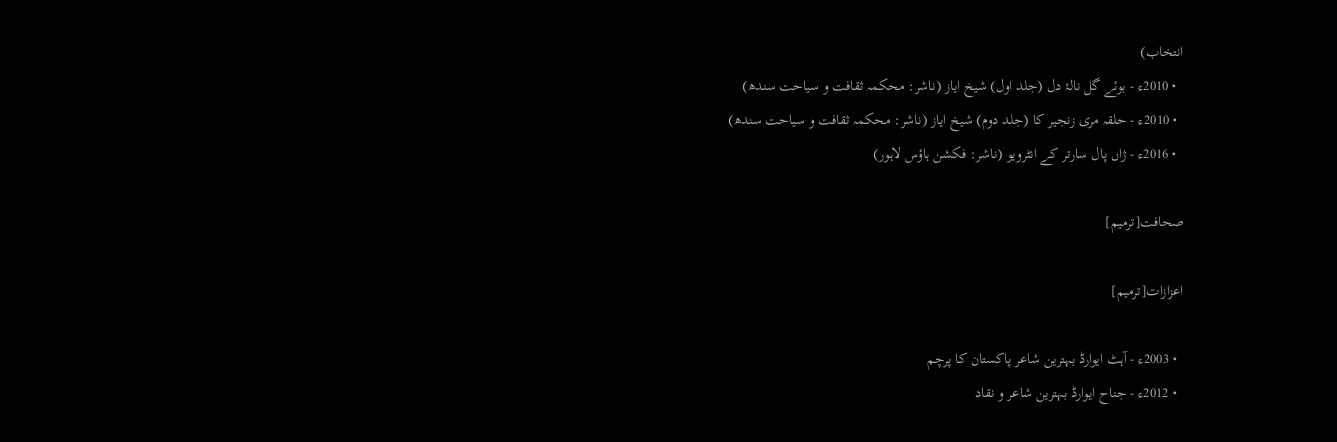انتخاب)
  • 2010ء - بوئے گل نالۂ دل (جلد اول) شیخ ایاز (ناشر: محکمہ ثقافت و سیاحت سندھ)
  • 2010ء - حلقہ مری زنجیر کا (جلد دوم) شیخ ایاز (ناشر: محکمہ ثقافت و سیاحت سندھ)
  • 2016ء - ژاں پال سارتر کے انٹرویو (ناشر: فکشن ہاؤس لاہور)

صحافت[ترمیم]

اعزازات[ترمیم]

  • 2003ء - آہٹ ایوارڈ بہترین شاعر پاکستان کا پرچم
  • 2012ء - جناح ایوارڈ بہترین شاعر و نقاد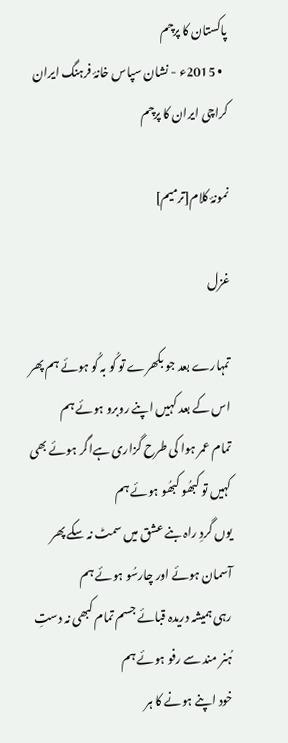پاکستان کا پرچم
  • 2015ء - نشان سپاس خانۂ فرہنگ ایران کراچی ایران کا پرچم

نمونۂ کلام[ترمیم]

غزل

تمہارے بعد جو بکھرے تو کُو بہ کُو ہوئے ہم پھر اس کے بعد کہیں اپنے روبرو ہوئے ہم
تمام عمر ہوا کی طرح گزاری ہےاگر ہوئے بھی کہیں تو کبھُو کبھُو ہوئے ہم
یوں گردِ راہ بنے عشق میں سمٹ نہ سکے پھر آسمان ہوئے اور چارسُو ہوئے ہم
رہی ہمیشہ دریدہ قبائے جسم تمام کبھی نہ دستِ ہُنر مند سے رفو ہوئے ہم
خود اپنے ہونے کا ہر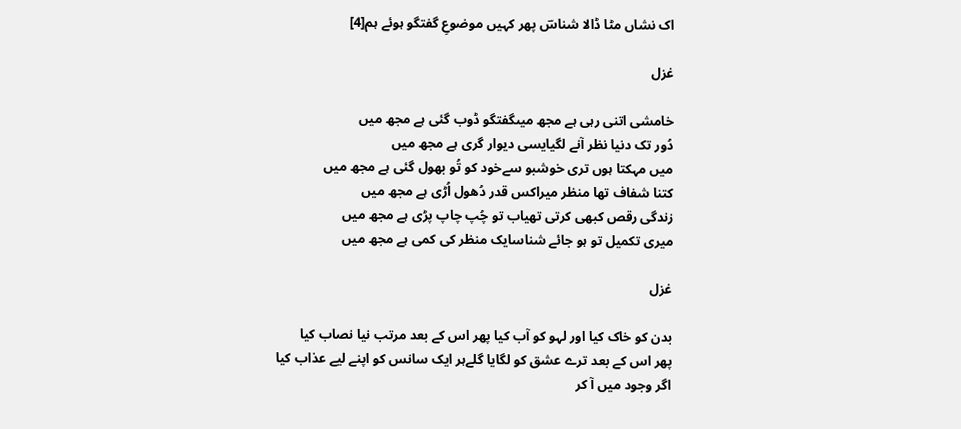اک نشاں مٹا ڈالا شناسؔ پھر کہیں موضوعِ گفتگو ہوئے ہم[4]

غزل

خامشی اتنی رہی ہے مجھ میںگفتگو ڈوب گئی ہے مجھ میں
دُور تک دنیا نظر آنے لگیایسی دیوار گری ہے مجھ میں
میں مہکتا ہوں تری خوشبو سےخود کو تُو بھول گئی ہے مجھ میں
کتنا شفاف تھا منظر میراکس قدر دُھول اُڑی ہے مجھ میں
زندگی رقص کبھی کرتی تھیاب تو چُپ چاپ پڑی ہے مجھ میں
میری تکمیل تو ہو جائے شناسایک منظر کی کمی ہے مجھ میں

غزل

بدن کو خاک کیا اور لہو کو آب کیا پھر اس کے بعد مرتب نیا نصاب کیا
پھر اس کے بعد ترے عشق کو لگایا گلےہر ایک سانس کو اپنے لیے عذاب کیا
اگر وجود میں آ کر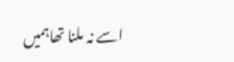اسے نہ ملنا تھاہمیں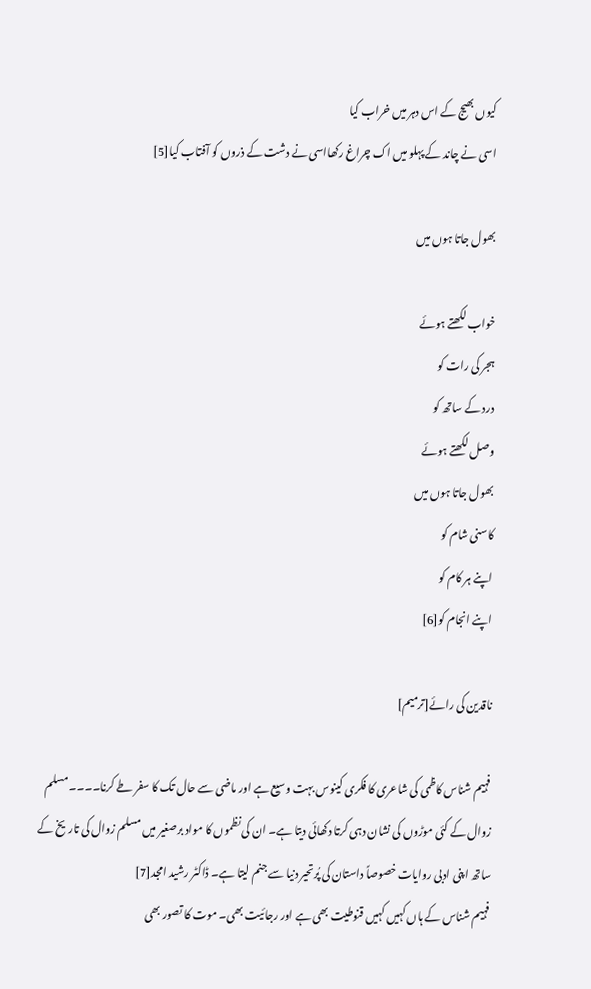کیوں بھیج کے اس دہر میں خراب کیا
اسی نے چاند کے پہلو میں اک چراغ رکھااسی نے دشت کے ذروں کو آفتاب کیا[5]

بھول جاتا ہوں میں

خواب لکھتے ہوئے
ہجر کی رات کو
درد کے ساتھ کو
وصل لکھتے ہوئے
بھول جاتا ہوں میں
کاسنی شام کو
اپنے ہر کام کو
اپنے انجام کو[6]

ناقدین کی رائے[ترمیم]

فہیم شناس کاظمی کی شاعری کا فکری کینوس بہت وسیع ہے اور ماضی سے حال تک کا سفر طے کرنا۔۔۔۔مسلم زوال کے کئی موڑوں کی نشان دہی کرتا دکھائی دیتا ہے۔ ان کی نظموں کا مواد برصغیر میں مسلم زوال کی تاریخ کے ساتھ اپنی ادبی روایات خصوصاً داستان کی پُرتحیر دنیا سے جنم لیتا ہے۔ ڈاکٹر رشید امجد[7]
فہیم شناس کے ہاں کہیں کہیں قنوطیت بھی ہے اور رجائیت بھی۔ موت کا تصور بھی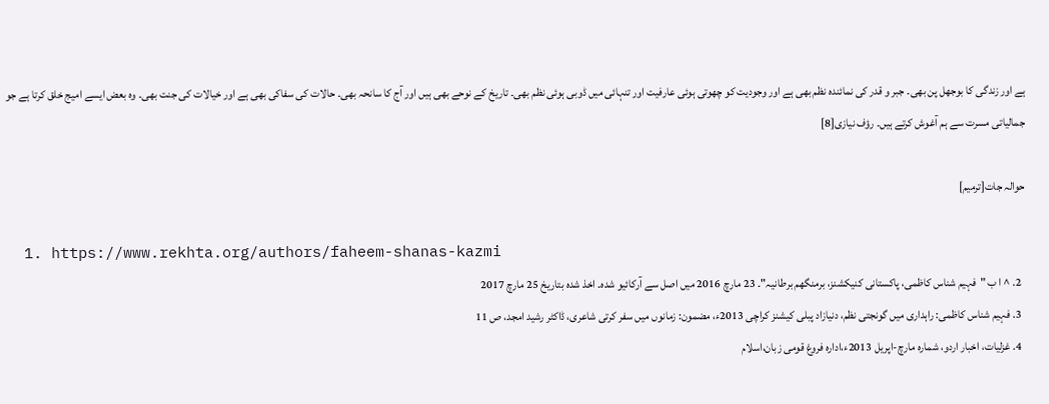ہے اور زندگی کا بوجھل پن بھی۔ جبر و قدر کی نمائندہ نظم بھی ہے اور وجودیت کو چھوتی ہوئی عارفیت اور تنہائی میں ڈوبی ہوئی نظم بھی۔ تاریخ کے نوحے بھی ہیں اور آج کا سانحہ بھی۔ حالات کی سفاکی بھی ہے اور خیالات کی جنت بھی۔ وہ بعض ایسے امیج خلق کرتا ہے جو جمالیاتی مسرت سے ہم آغوش کرتے ہیں۔ رؤف نیازی[8]

حوالہ جات[ترمیم]

  1. https://www.rekhta.org/authors/faheem-shanas-kazmi
  2. ^ ا ب "فہیم شناس کاظمی، پاکستانی کنیکشنز، برمنگھم برطانیہ"۔ 23 مارچ 2016 میں اصل سے آرکائیو شدہ۔ اخذ شدہ بتاریخ 25 مارچ 2017
  3. فہیم شناس کاظمی: راہداری میں گونجتی نظم، دنیازاد پبلی کیشنز کراچی 2013ء، مضمون: زمانوں میں سفر کرتی شاعری، ڈاکٹر رشید امجد، ص 11
  4. غزلیات، اخبار اردو، شمارہ مارچ-اپریل 2013ء،ادارہ فروغ قومی زبان،اسلام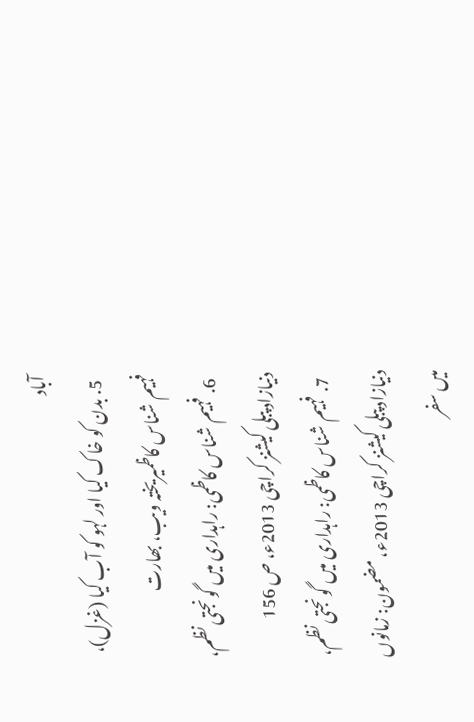آباد
  5. بدن کو خاک کیا اور لہو کو آب کیا (غزل)، فہیم شناس کاظمیریختہ ویب، بھارت
  6. فہیم شناس کاظمی: راہداری میں گونجتی نظم، دنیازاد پبلی کیشنز کراچی 2013ء، ص 156
  7. فہیم شناس کاظمی: راہداری میں گونجتی نظم، دنیازاد پبلی کیشنز کراچی 2013ء، مضمون: زمانوں میں سفر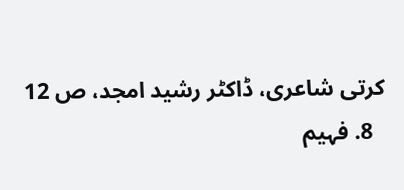کرتی شاعری، ڈاکٹر رشید امجد، ص 12
  8. فہیم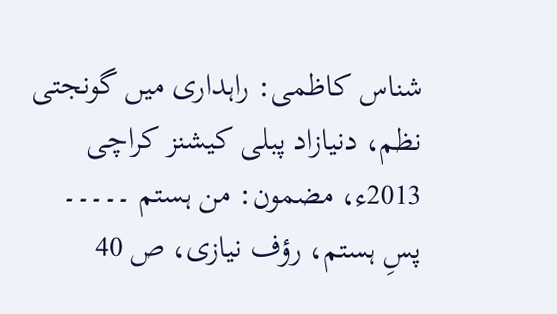شناس کاظمی: راہداری میں گونجتی نظم، دنیازاد پبلی کیشنز کراچی 2013ء، مضمون: من ہستم ۔۔۔۔۔ پسِ ہستم، رؤف نیازی، ص 40